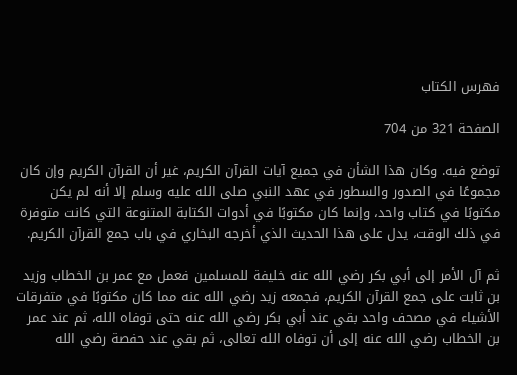فهرس الكتاب

الصفحة 321 من 704

توضع فيه. وكان هذا الشأن في جميع آيات القرآن الكريم، غير أن القرآن الكريم وإن كان مجموعًا في الصدور والسطور في عهد النبي صلى الله عليه وسلم إلا أنه لم يكن مكتوبًا في كتاب واحد، وإنما كان مكتوبًا في أدوات الكتابة المتنوعة التي كانت متوفرة في ذلك الوقت، يدل على هذا الحديث الذي أخرجه البخاري في باب جمع القرآن الكريم.

ثم آل الأمر إلى أبي بكر رضي الله عنه خليفة للمسلمين فعمل مع عمر بن الخطاب وزيد بن ثابت على جمع القرآن الكريم، فجمعه زيد رضي الله عنه مما كان مكتوبًا في متفرقات الأشياء في مصحف واحد بقي عند أبي بكر رضي الله عنه حتى توفاه الله، ثم عند عمر بن الخطاب رضي الله عنه إلى أن توفاه الله تعالى، ثم بقي عند حفصة رضي الله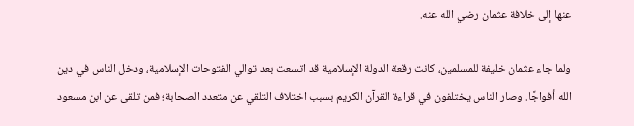عنها إلى خلافة عثمان رضي الله عنه.

ولما جاء عثمان خليفة للمسلمين، كانت رقعة الدولة الإسلامية قد اتسعت بعد توالي الفتوحات الإسلامية، ودخل الناس في دين الله أفواجًا. وصار الناس يختلفون في قراءة القرآن الكريم بسبب اختلاف التلقي عن متعدد الصحابة؛ فمن تلقى عن ابن مسعود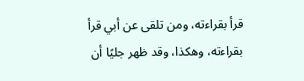قرأ بقراءته، ومن تلقى عن أبي قرأ بقراءته، وهكذا، وقد ظهر جليًا أن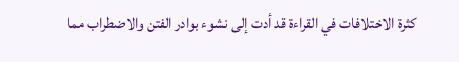كثرة الاختلافات في القراءة قد أدت إلى نشوء بوادر الفتن والاضطراب مما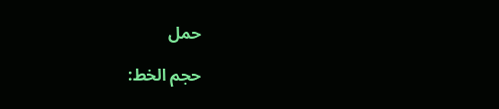حمل

حجم الخط: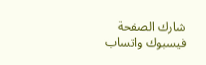شارك الصفحة
فيسبوك واتساب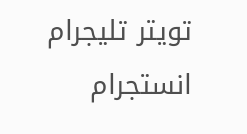تويتر تليجرام انستجرام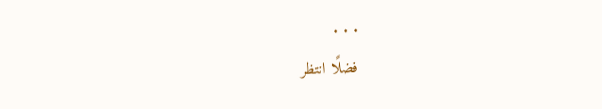. . .
فضلًا انتظر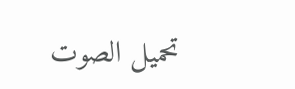تحميل الصوت